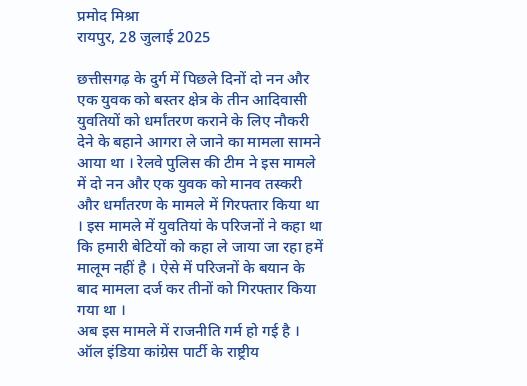प्रमोद मिश्रा
रायपुर, 28 जुलाई 2025

छत्तीसगढ़ के दुर्ग में पिछले दिनों दो नन और एक युवक को बस्तर क्षेत्र के तीन आदिवासी युवतियों को धर्मांतरण कराने के लिए नौकरी देने के बहाने आगरा ले जाने का मामला सामने आया था । रेलवे पुलिस की टीम ने इस मामले में दो नन और एक युवक को मानव तस्करी और धर्मांतरण के मामले में गिरफ्तार किया था । इस मामले में युवतियां के परिजनों ने कहा था कि हमारी बेटियों को कहा ले जाया जा रहा हमें मालूम नहीं है । ऐसे में परिजनों के बयान के बाद मामला दर्ज कर तीनों को गिरफ्तार किया गया था ।
अब इस मामले में राजनीति गर्म हो गई है । ऑल इंडिया कांग्रेस पार्टी के राष्ट्रीय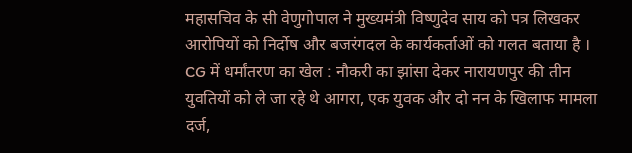महासचिव के सी वेणुगोपाल ने मुख्यमंत्री विष्णुदेव साय को पत्र लिखकर आरोपियों को निर्दोष और बजरंगदल के कार्यकर्ताओं को गलत बताया है ।
CG में धर्मांतरण का खेल : नौकरी का झांसा देकर नारायणपुर की तीन युवतियों को ले जा रहे थे आगरा, एक युवक और दो नन के खिलाफ मामला दर्ज,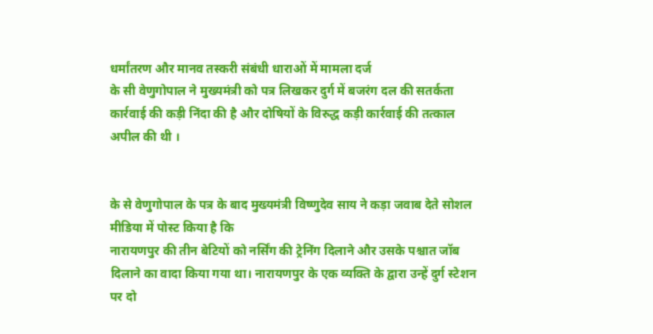धर्मांतरण और मानव तस्करी संबंधी धाराओं में मामला दर्ज
के सी वेणुगोपाल ने मुख्यमंत्री को पत्र लिखकर दुर्ग में बजरंग दल की सतर्कता कार्रवाई की कड़ी निंदा की है और दोषियों के विरुद्ध कड़ी कार्रवाई की तत्काल अपील की थी ।


के से वेणुगोपाल के पत्र के बाद मुख्यमंत्री विष्णुदेव साय ने कड़ा जवाब देते सोशल मीडिया में पोस्ट किया है कि
नारायणपुर की तीन बेटियों को नर्सिंग की ट्रेनिंग दिलाने और उसके पश्चात जॉब दिलाने का वादा किया गया था। नारायणपुर के एक व्यक्ति के द्वारा उन्हें दुर्ग स्टेशन पर दो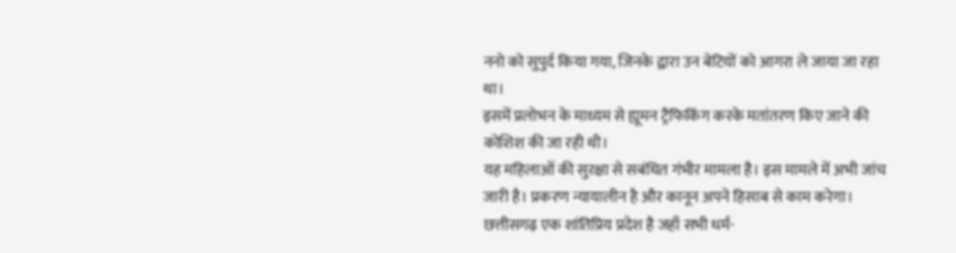ननो को सुपुर्द किया गया, जिनके द्वारा उन बेटियों को आगरा ले जाया जा रहा था।
इसमें प्रलोभन के माध्यम से ह्यूमन ट्रैफिकिंग करके मतांतरण किए जाने की कोशिश की जा रही थी।
यह महिलाओं की सुरक्षा से सबंधित गंभीर मामला है। इस मामले में अभी जांच जारी है। प्रकरण न्यायालीन है और कानून अपने हिसाब से काम करेगा।
छत्तीसगढ़ एक शांतिप्रिय प्रदेश है जहाँ सभी धर्म-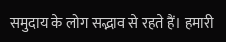समुदाय के लोग सद्भाव से रहते हैं। हमारी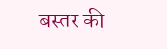बस्तर की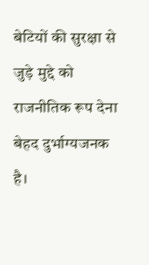बेटियों की सुरक्षा से जुड़े मुद्दे को राजनीतिक रूप देना बेहद दुर्भाग्यजनक है।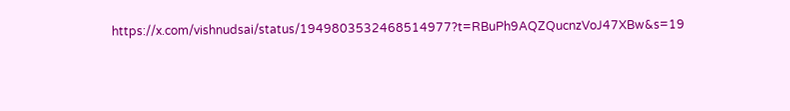https://x.com/vishnudsai/status/1949803532468514977?t=RBuPh9AQZQucnzVoJ47XBw&s=19